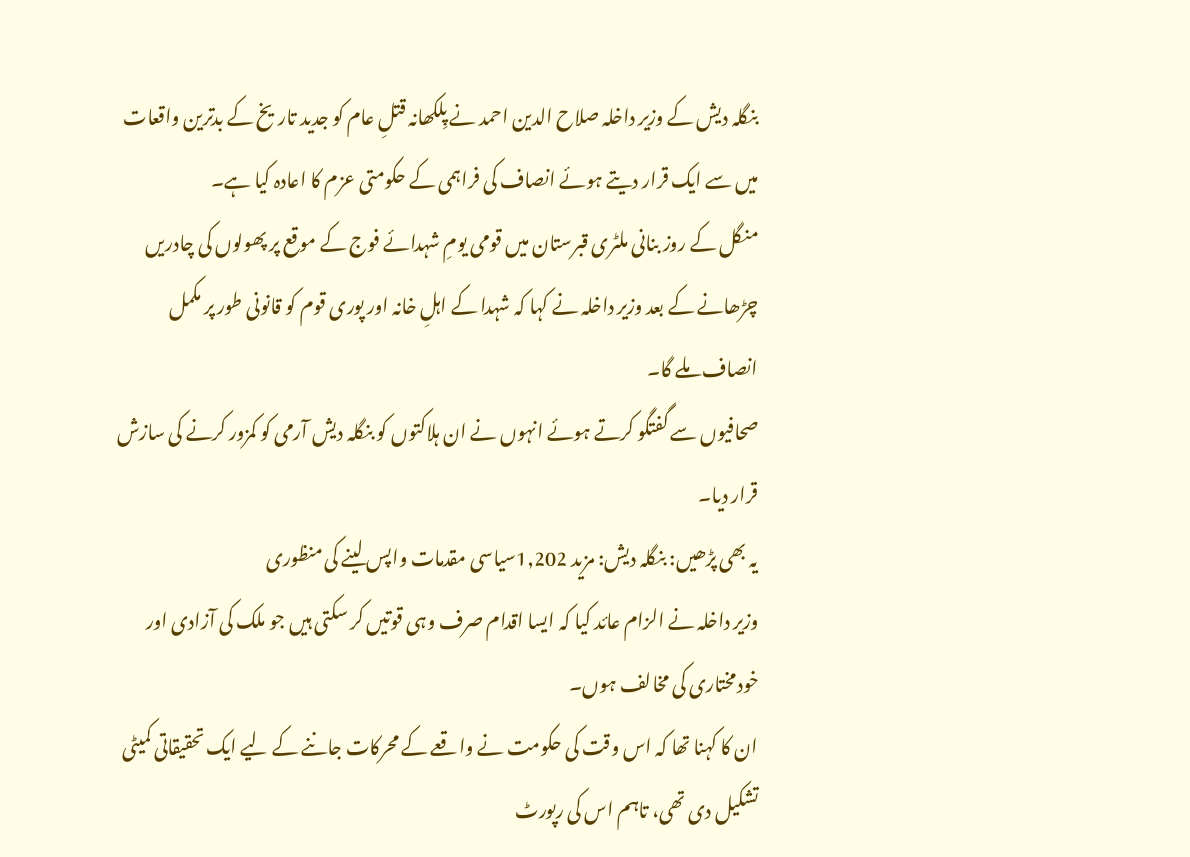بنگلہ دیش کے وزیر داخلہ صلاح الدین احمد نے پِلکھانہ قتلِ عام کو جدید تاریخ کے بدترین واقعات میں سے ایک قرار دیتے ہوئے انصاف کی فراہمی کے حکومتی عزم کا اعادہ کیا ہے۔
منگل کے روز بنانی ملٹری قبرستان میں قومی یومِ شہدائے فوج کے موقع پر پھولوں کی چادریں چڑھانے کے بعد وزیر داخلہ نے کہا کہ شہدا کے اہلِ خانہ اور پوری قوم کو قانونی طور پر مکمل انصاف ملے گا۔
صحافیوں سے گفتگو کرتے ہوئے انہوں نے ان ہلاکتوں کو بنگلہ دیش آرمی کو کمزور کرنے کی سازش قرار دیا۔
یہ بھی پڑھیں: بنگلہ دیش: مزید 1,202سیاسی مقدمات واپس لینے کی منظوری
وزیر داخلہ نے الزام عائد کیا کہ ایسا اقدام صرف وہی قوتیں کر سکتی ہیں جو ملک کی آزادی اور خودمختاری کی مخالف ہوں۔
ان کا کہنا تھا کہ اس وقت کی حکومت نے واقعے کے محرکات جاننے کے لیے ایک تحقیقاتی کمیٹی تشکیل دی تھی، تاہم اس کی رپورٹ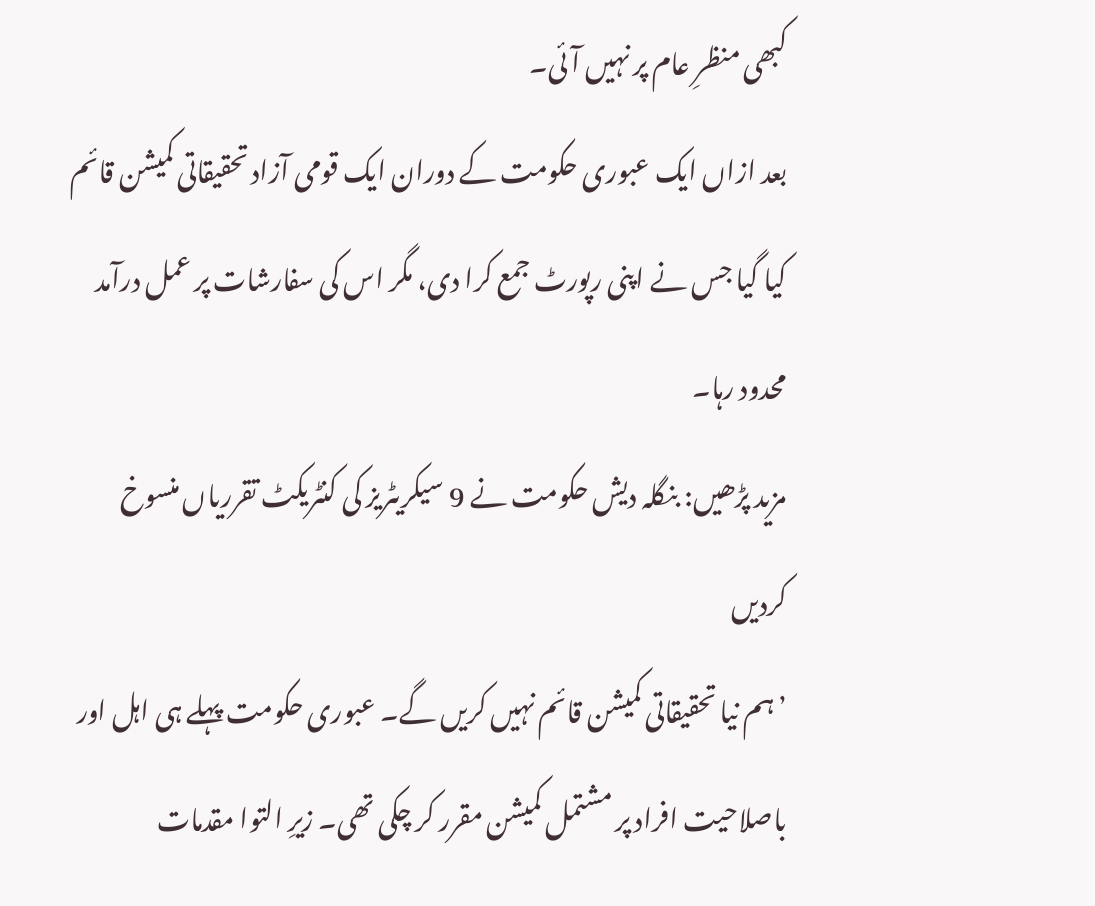کبھی منظرِ عام پر نہیں آئی۔
بعد ازاں ایک عبوری حکومت کے دوران ایک قومی آزاد تحقیقاتی کمیشن قائم کیا گیا جس نے اپنی رپورٹ جمع کرا دی، مگر اس کی سفارشات پر عمل درآمد محدود رہا۔
مزید پڑھیں: بنگلہ دیش حکومت نے 9 سیکریٹریز کی کنٹریکٹ تقرریاں منسوخ کردیں
’ہم نیا تحقیقاتی کمیشن قائم نہیں کریں گے۔ عبوری حکومت پہلے ہی اہل اور باصلاحیت افراد پر مشتمل کمیشن مقرر کر چکی تھی۔ زیرِ التوا مقدمات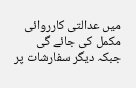میں عدالتی کارروائی مکمل کی جائے گی جبکہ دیگر سفارشات پر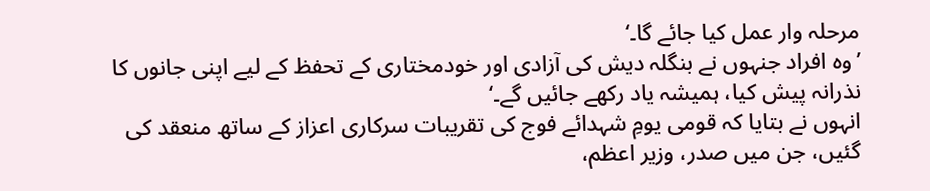مرحلہ وار عمل کیا جائے گا۔‘
’وہ افراد جنہوں نے بنگلہ دیش کی آزادی اور خودمختاری کے تحفظ کے لیے اپنی جانوں کا نذرانہ پیش کیا، ہمیشہ یاد رکھے جائیں گے۔‘
انہوں نے بتایا کہ قومی یومِ شہدائے فوج کی تقریبات سرکاری اعزاز کے ساتھ منعقد کی گئیں، جن میں صدر، وزیر اعظم،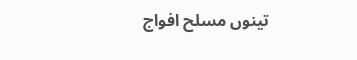تینوں مسلح افواج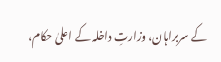کے سربراہان، وزارتِ داخلہ کے اعلیٰ حکام،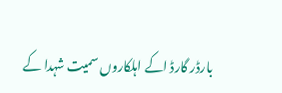بارڈر گارڈ اکے اہلکاروں سمیت شہدا کے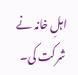اہلِ خانہ نے شرکت کی۔